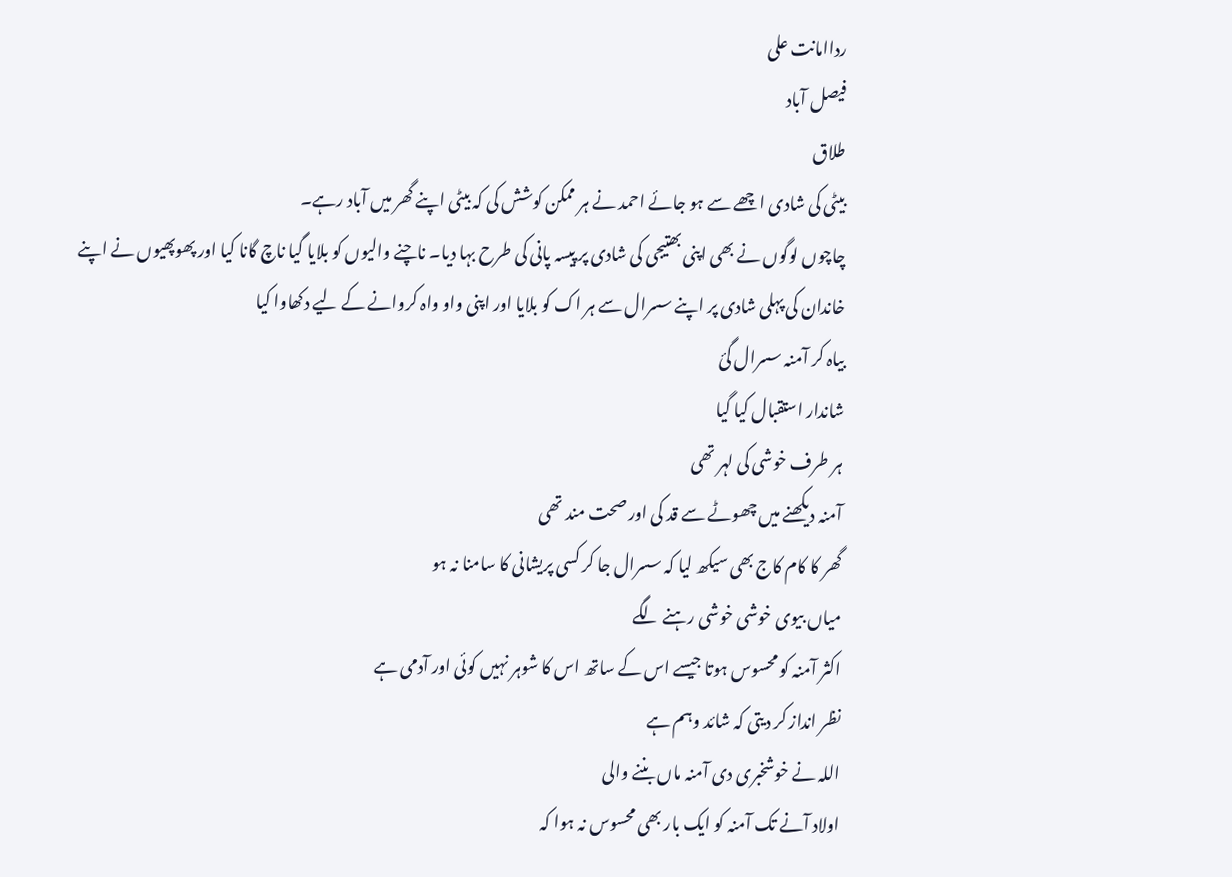رداامانت علی
فیصل آباد
طلاق
بیٹی کی شادی اچھے سے ہو جائے احمد نے ہر ممکن کوشش کی کہ بیٹی اپنے گھر میں آباد رہے۔
چاچوں لوگوں نے بھی اپنی بھتیجی کی شادی پر پیسہ پانی کی طرح بہا دیا۔ ناچنے والیوں کو بلایا گیا ناچ گانا کیا اور پھوپھیوں نے اپنے خاندان کی پہلی شادی پر اپنے سسرال سے ہر اک کو بلایا اور اپنی واو واہ کروانے کے لیے دکھاوا کیا
بیاہ کر آمنہ سسرال گئ
شاندار استقبال کیا گیا
ہر طرف خوشی کی لہر تھی
آمنہ دیکھنے میں چھوٹے سے قد کی اور صحت مند تھی
گھر کا کام کاج بھی سیکھ لیا کہ سسرال جا کر کسی پریشانی کا سامنا نہ ہو
میاں بیوی خوشی خوشی رہنے لگے
اکثر آمنہ کو محسوس ہوتا جیسے اس کے ساتھ اس کا شوہر نہیں کوئی اور آدمی ہے
نظر انداز کر دیتی کہ شائد وہم ہے
اللہ نے خوشخبری دی آمنہ ماں بننے والی
اولاد آنے تک آمنہ کو ایک بار بھی محسوس نہ ہوا کہ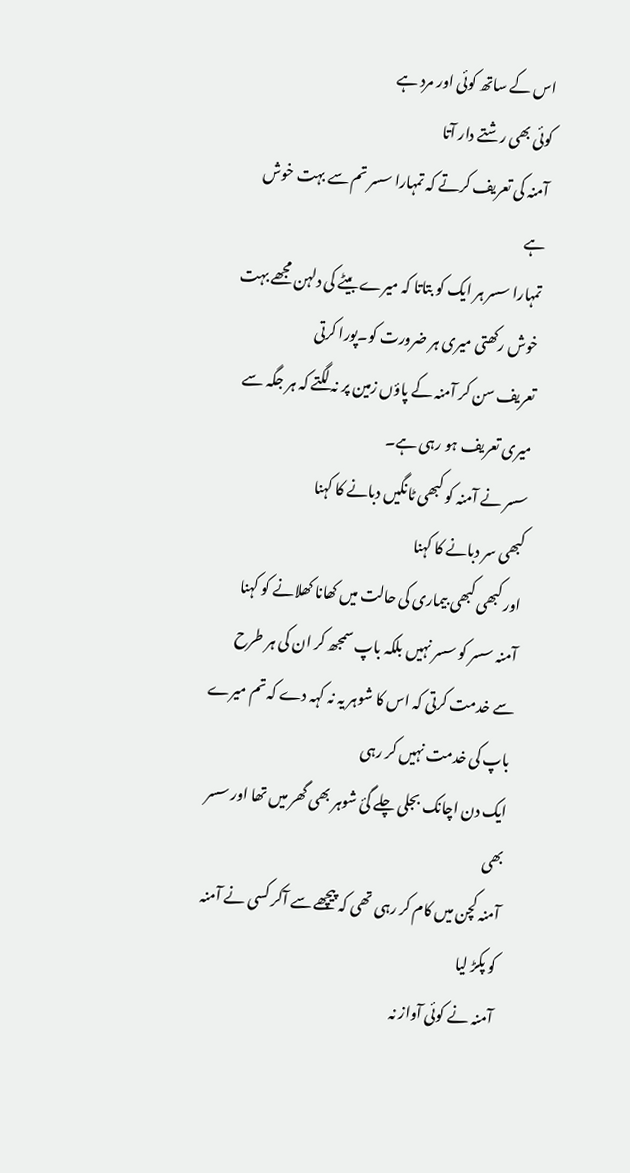اس کے ساتھ کوئی اور مرد ہے
کوئی بھی رشتے دار آتا
آمنہ کی تعریف کرتے کہ تمہارا سسر تم سے بہت خوش ہے
تمہارا سسر ہر ایک کو بتاتا کہ میرے بیٹے کی دلہن مجھے بہت خوش رکھتی میری ہر ضرورت کو۔پورا کرتی
تعریف سن کر آمنہ کے پاؤں زمین پر نہ لگتے کہ ہر جگہ سے میری تعریف ہو رہی ہے۔
سسر نے آمنہ کو کبھی ٹانگیں دبانے کا کہنا
کبھی سر دبانے کا کہنا
اور کبھی کبھی بیماری کی حالت میں کھانا کھلانے کو کہنا
آمنہ سسر کو سسر نہیں بلکہ باپ سمجھ کر ان کی ہر طرح سے خدمت کرتی کہ اس کا شوہر یہ نہ کہہ دے کہ تم میرے باپ کی خدمت نہیں کر رہی
ایک دن اچانک بجلی چلے گئ شوہر بھی گھر میں تھا اور سسر بھی
آمنہ کچن میں کام کر رہی تھی کہ پیچھے سے آکر کسی نے آمنہ کو پکڑ لیا
آمنہ نے کوئی آواز نہ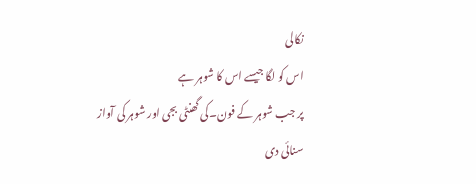نکالی
اس کو لگا جیسے اس کا شوہر ہے
پر جب شوہر کے فون۔کی گھنٹی بجی اور شوہر کی آواز سنائی دی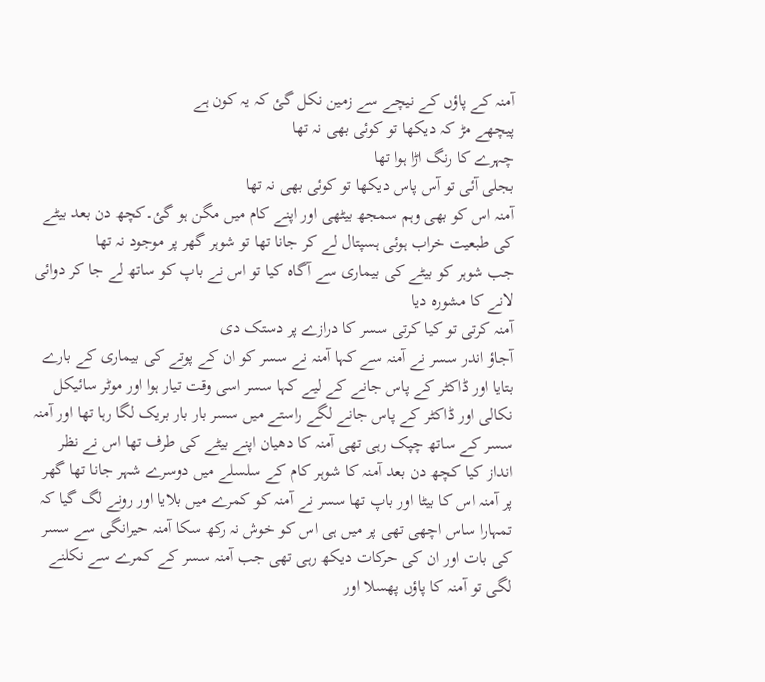آمنہ کے پاؤں کے نیچے سے زمین نکل گئ کہ یہ کون ہے
پیچھے مڑ کہ دیکھا تو کوئی بھی نہ تھا
چہرے کا رنگ اڑا ہوا تھا
بجلی آئی تو آس پاس دیکھا تو کوئی بھی نہ تھا
آمنہ اس کو بھی وہم سمجھ بیٹھی اور اپنے کام میں مگن ہو گئ۔کچھ دن بعد بیٹے کی طبعیت خراب ہوئی ہسپتال لے کر جانا تھا تو شوہر گھر پر موجود نہ تھا
جب شوہر کو بیٹے کی بیماری سے آگاہ کیا تو اس نے باپ کو ساتھ لے جا کر دوائی لانے کا مشورہ دیا
آمنہ کرتی تو کیا کرتی سسر کا درازے پر دستک دی
آجاؤ اندر سسر نے آمنہ سے کہا آمنہ نے سسر کو ان کے پوتے کی بیماری کے بارے بتایا اور ڈاکٹر کے پاس جانے کے لیے کہا سسر اسی وقت تیار ہوا اور موٹر سائیکل نکالی اور ڈاکٹر کے پاس جانے لگے راستے میں سسر بار بار بریک لگا رہا تھا اور آمنہ سسر کے ساتھ چپک رہی تھی آمنہ کا دھیان اپنے بیٹے کی طرف تھا اس نے نظر انداز کیا کچھ دن بعد آمنہ کا شوہر کام کے سلسلے میں دوسرے شہر جانا تھا گھر پر آمنہ اس کا بیٹا اور باپ تھا سسر نے آمنہ کو کمرے میں بلایا اور رونے لگ گیا کہ تمہارا ساس اچھی تھی پر میں ہی اس کو خوش نہ رکھ سکا آمنہ حیرانگی سے سسر کی بات اور ان کی حرکات دیکھ رہی تھی جب آمنہ سسر کے کمرے سے نکلنے لگی تو آمنہ کا پاؤں پھسلا اور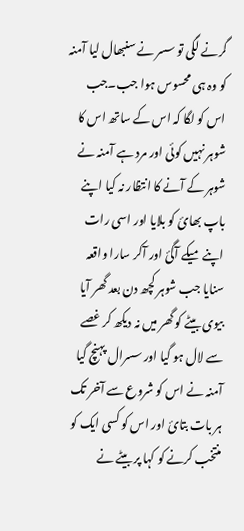گرنے لگی تو سسر نے سنبھال لیا آمنہ کو وہ ہی محسوس ہوا جب۔جب اس کو لگا کہ اس کے ساتھ اس کا شوہر نہیں کوئی اور مرد ہے آمنہ نے شوہر کے آنے کا انتظار نہ کیا اپنے باپ بھائ کو بلایا اور اسی رات اپنے میکے آگئ اور آکر سارا واقعہ سنایا جب شوہر کچھ دن بعد گھر آیا بیوی بیٹے کو گھر میں نہ دیکھ کر غصے سے لال ہو گیا اور سسرال پہنچ گیا آمنہ نے اس کو شروع سے آخر تک ہر بات بتائ اور اس کو کسی ایک کو منتخب کرنے کو کہا پر بیٹے نے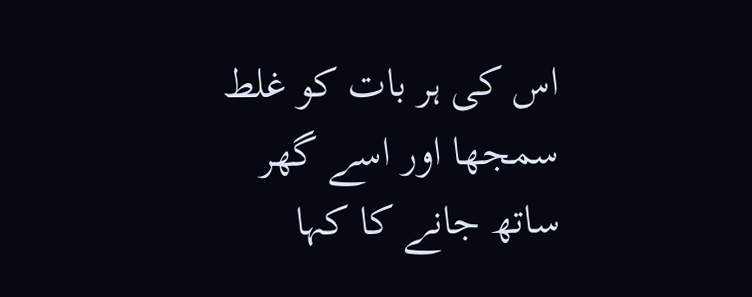اس کی ہر بات کو غلط سمجھا اور اسے گھر ساتھ جانے کا کہا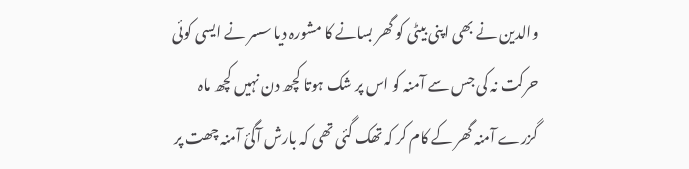والدین نے بھی اپنی بیٹی کو گھر بسانے کا مشورہ دیا سسر نے ایسی کوئی حرکت نہ کی جس سے آمنہ کو اس پر شک ہوتا کچھ دن نہیں کچھ ماہ گزرے آمنہ گھر کے کام کر کہ تھک گئی تھی کہ بارش آگئ آمنہ چھت پر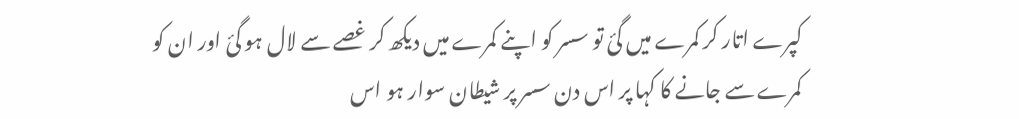کپرے اتار کر کمرے میں گئ تو سسر کو اپنے کمرے میں دیکھ کر غصے سے لال ہو گئ اور ان کو کمرے سے جانے کا کہا پر اس دن سسر پر شیطان سوار ہو اس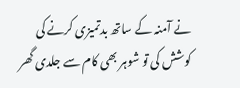نے آمنہ کے ساتھ بدتمیزی کرنے کی کوشش کی تو شوہر بھی کام سے جلدی گھر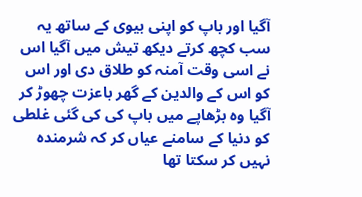آگیا اور باپ کو اپنی بیوی کے ساتھ یہ سب کچھ کرتے دیکھ تیش میں آگیا اس نے اسی وقت آمنہ کو طلاق دی اور اس کو اس کے والدین کے گھر باعزت چھوڑ کر آگیا وہ بڑھاپے میں باپ کی کی گئی غلطی کو دنیا کے سامنے عیاں کر کہ شرمندہ نہیں کر سکتا تھا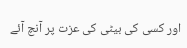اور کسی کی بیٹی کی عزت پر آنچ آئے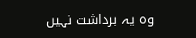وہ یہ برداشت نہیں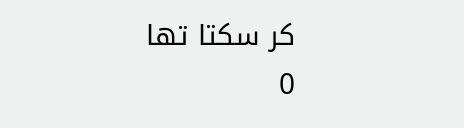کر سکتا تھا
0